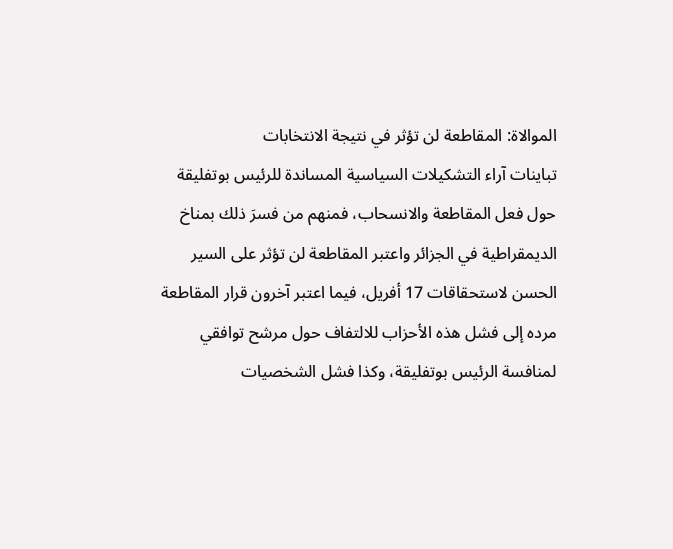الموالاة: المقاطعة لن تؤثر في نتيجة الانتخابات
تباينات آراء التشكيلات السياسية المساندة للرئيس بوتفليقة حول فعل المقاطعة والانسحاب، فمنهم من فسرَ ذلك بمناخ الديمقراطية في الجزائر واعتبر المقاطعة لن تؤثر على السير الحسن لاستحقاقات 17 أفريل، فيما اعتبر آخرون قرار المقاطعة مرده إلى فشل هذه الأحزاب للالتفاف حول مرشح توافقي لمنافسة الرئيس بوتفليقة، وكذا فشل الشخصيات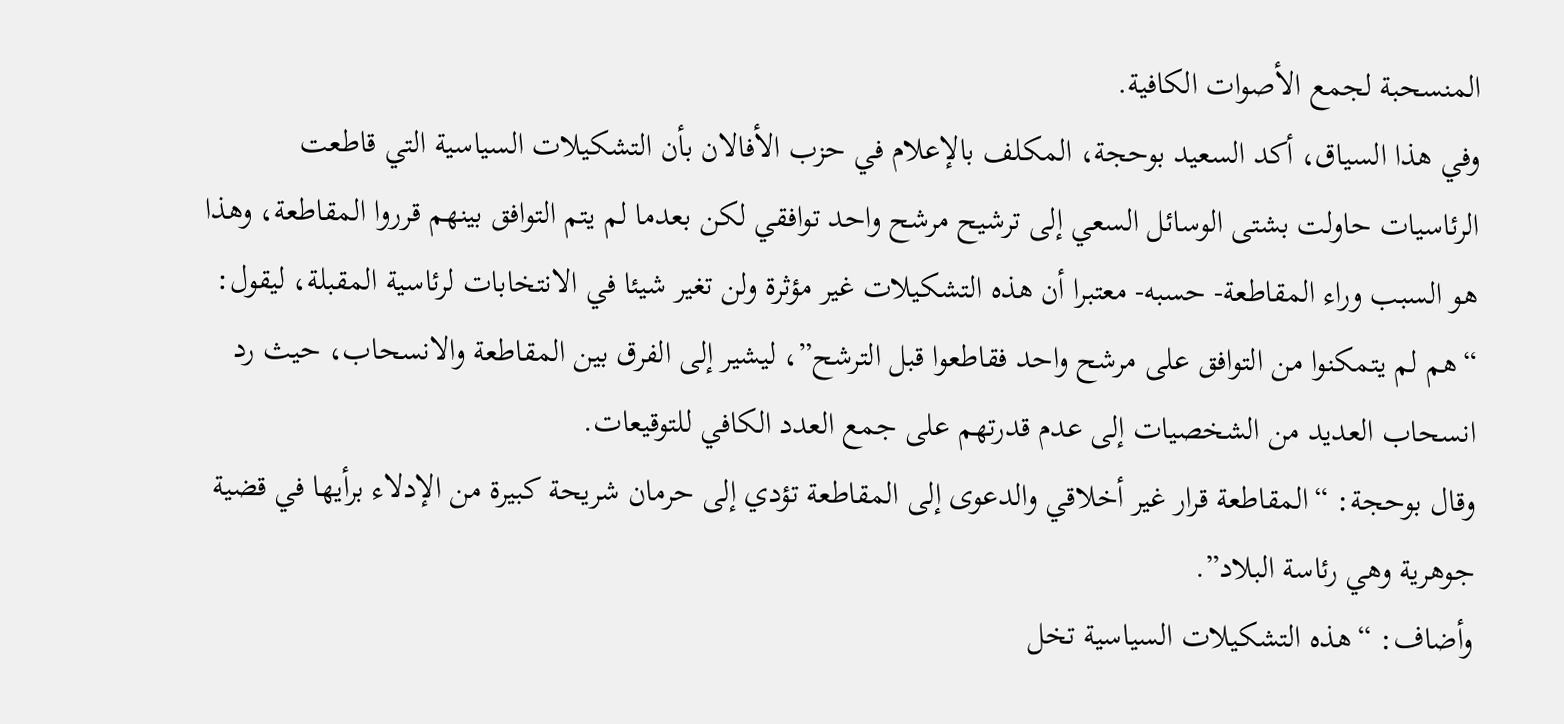المنسحبة لجمع الأصوات الكافية.
وفي هذا السياق، أكد السعيد بوحجة، المكلف بالإعلام في حزب الأفالان بأن التشكيلات السياسية التي قاطعت الرئاسيات حاولت بشتى الوسائل السعي إلى ترشيح مرشح واحد توافقي لكن بعدما لم يتم التوافق بينهم قرروا المقاطعة، وهذا هو السبب وراء المقاطعة- حسبه- معتبرا أن هذه التشكيلات غير مؤثرة ولن تغير شيئا في الانتخابات لرئاسية المقبلة، ليقول: “هم لم يتمكنوا من التوافق على مرشح واحد فقاطعوا قبل الترشح”، ليشير إلى الفرق بين المقاطعة والانسحاب، حيث رد انسحاب العديد من الشخصيات إلى عدم قدرتهم على جمع العدد الكافي للتوقيعات.
وقال بوحجة: “المقاطعة قرار غير أخلاقي والدعوى إلى المقاطعة تؤدي إلى حرمان شريحة كبيرة من الإدلاء برأيها في قضية جوهرية وهي رئاسة البلاد”.
وأضاف: “هذه التشكيلات السياسية تخل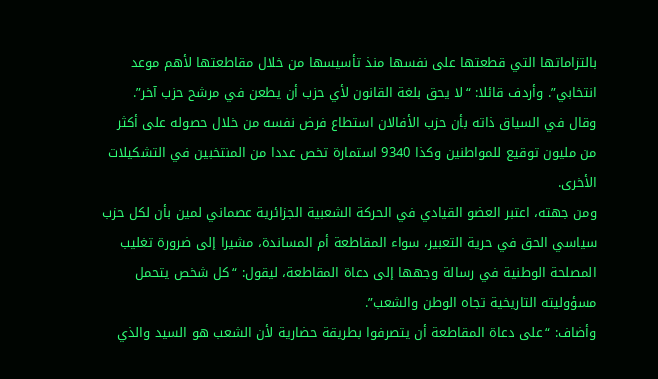بالتزاماتها التي قطعتها على نفسها منذ تأسيسها من خلال مقاطعتها لأهم موعد انتخابي”. وأردف قائلا: “لا يحق بلغة القانون لأي حزب أن يطعن في مرشح حزب آخر”.
وقال في السياق ذاته بأن حزب الأفالان استطاع فرض نفسه من خلال حصوله على أكثر من مليون توقيع للمواطنين وكذا 9340 استمارة تخص عددا من المنتخبين في التشكيلات الأخرى.
ومن جهته، اعتبر العضو القيادي في الحركة الشعبية الجزائرية عصماني لمين بأن لكل حزب سياسي الحق في حرية التعبير، سواء المقاطعة أم المساندة، مشيرا إلى ضرورة تغليب المصلحة الوطنية في رسالة وجهها إلى دعاة المقاطعة، ليقول: “كل شخص يتحمل مسؤوليته التاريخية تجاه الوطن والشعب”.
وأضاف: “على دعاة المقاطعة أن يتصرفوا بطريقة حضارية لأن الشعب هو السيد والذي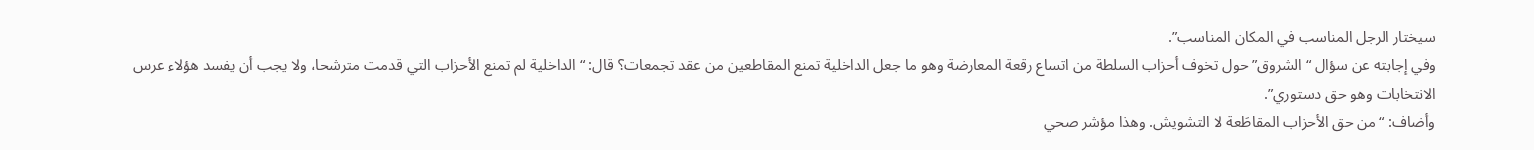سيختار الرجل المناسب في المكان المناسب”.
وفي إجابته عن سؤال “الشروق” حول تخوف أحزاب السلطة من اتساع رقعة المعارضة وهو ما جعل الداخلية تمنع المقاطعين من عقد تجمعات؟ قال: “الداخلية لم تمنع الأحزاب التي قدمت مترشحا، ولا يجب أن يفسد هؤلاء عرس الانتخابات وهو حق دستوري”.
وأضاف: “من حق الأحزاب المقاطَعة لا التشويش. وهذا مؤشر صحي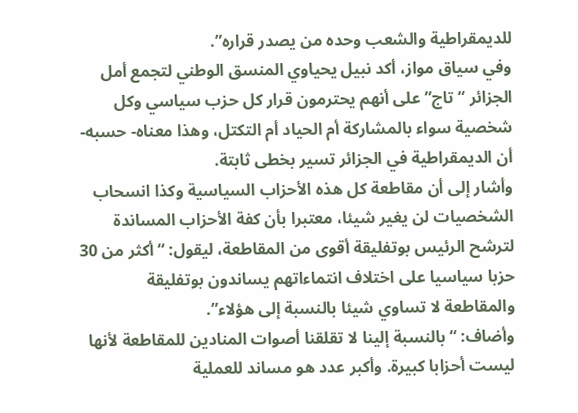للديمقراطية والشعب وحده من يصدر قراره”.
وفي سياق مواز، أكد نبيل يحياوي المنسق الوطني لتجمع أمل الجزائر “تاج” على أنهم يحترمون قرار كل حزب سياسي وكل شخصية سواء بالمشاركة أم الحياد أم التكتل، وهذا معناه- حسبه- أن الديمقراطية في الجزائر تسير بخطى ثابتة.
وأشار إلى أن مقاطعة كل هذه الأحزاب السياسية وكذا انسحاب الشخصيات لن يغير شيئا، معتبرا بأن كفة الأحزاب المساندة لترشح الرئيس بوتفليقة أقوى من المقاطعة، ليقول: “أكثر من 30 حزبا سياسيا على اختلاف انتماءاتهم يساندون بوتفليقة والمقاطعة لا تساوي شيئا بالنسبة إلى هؤلاء”.
وأضاف: “بالنسبة إلينا لا تقلقنا أصوات المنادين للمقاطعة لأنها ليست أحزابا كبيرة. وأكبر عدد هو مساند للعملية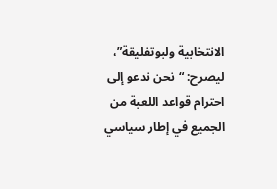الانتخابية ولبوتفليقة”، ليصرح: “نحن ندعو إلى احترام قواعد اللعبة من الجميع في إطار سياسي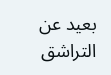بعيد عن التراشق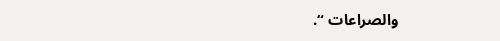والصراعات “.